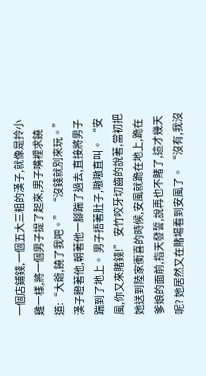一個店鋪錢,一個五大三粗的漢子,就像是拎小雞一樣,將一個男子提了起來,男子嘴裡求饒道:“大爺,饒了我吧。” “沒錢就別來玩。” 漢子瞪著他,朝著他一腳踹了過去,直接將男子踹到了地上。 男子捂著肚子,嗷嗷直叫。 “安風,你又來賭錢!” 安竹咬牙切齒的說著,當初把她送到陸家衝喜的時候,安風就跪在地上,跪在爹娘的面前,指天發誓,說再也不賭了,這才幾天呢? 她居然又在賭場看到安風了。 “沒有,我沒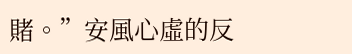賭。”安風心虛的反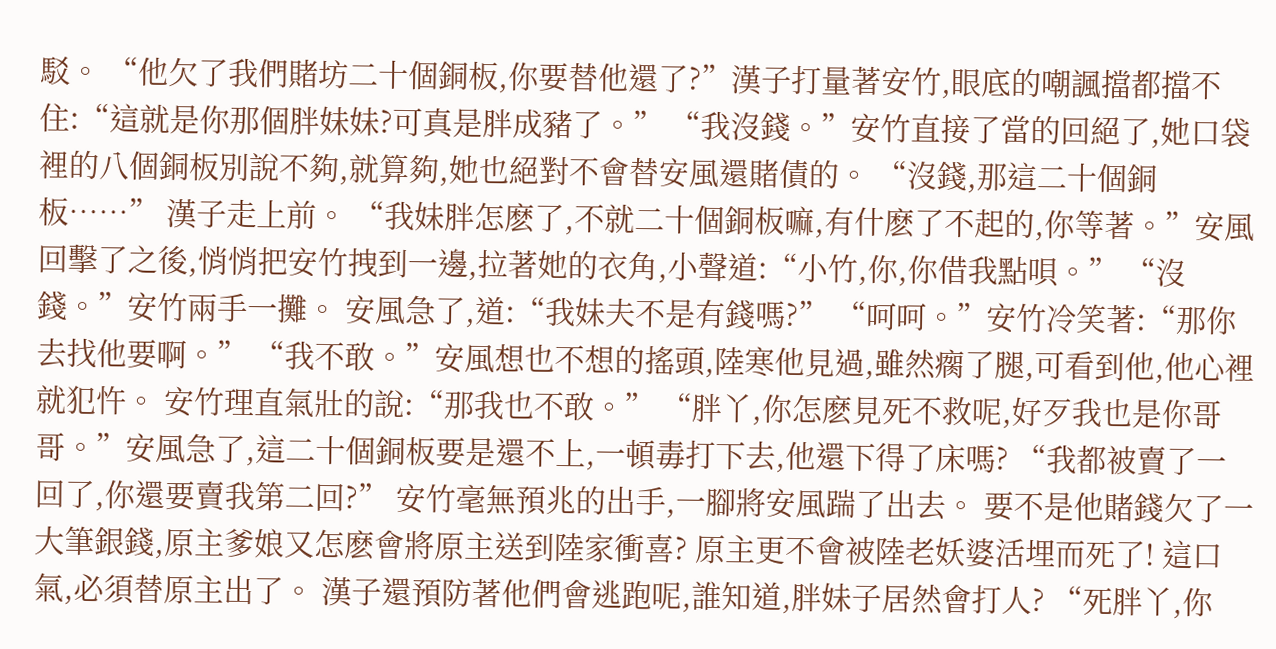駁。 “他欠了我們賭坊二十個銅板,你要替他還了?”漢子打量著安竹,眼底的嘲諷擋都擋不住:“這就是你那個胖妹妹?可真是胖成豬了。” “我沒錢。”安竹直接了當的回絕了,她口袋裡的八個銅板別說不夠,就算夠,她也絕對不會替安風還賭債的。 “沒錢,那這二十個銅板……” 漢子走上前。 “我妹胖怎麽了,不就二十個銅板嘛,有什麽了不起的,你等著。”安風回擊了之後,悄悄把安竹拽到一邊,拉著她的衣角,小聲道:“小竹,你,你借我點唄。” “沒錢。”安竹兩手一攤。 安風急了,道:“我妹夫不是有錢嗎?” “呵呵。”安竹冷笑著:“那你去找他要啊。” “我不敢。”安風想也不想的搖頭,陸寒他見過,雖然瘸了腿,可看到他,他心裡就犯忤。 安竹理直氣壯的說:“那我也不敢。” “胖丫,你怎麽見死不救呢,好歹我也是你哥哥。”安風急了,這二十個銅板要是還不上,一頓毒打下去,他還下得了床嗎? “我都被賣了一回了,你還要賣我第二回?” 安竹毫無預兆的出手,一腳將安風踹了出去。 要不是他賭錢欠了一大筆銀錢,原主爹娘又怎麽會將原主送到陸家衝喜? 原主更不會被陸老妖婆活埋而死了! 這口氣,必須替原主出了。 漢子還預防著他們會逃跑呢,誰知道,胖妹子居然會打人? “死胖丫,你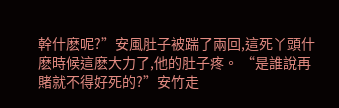幹什麽呢?”安風肚子被踹了兩回,這死丫頭什麽時候這麽大力了,他的肚子疼。 “是誰說再賭就不得好死的?”安竹走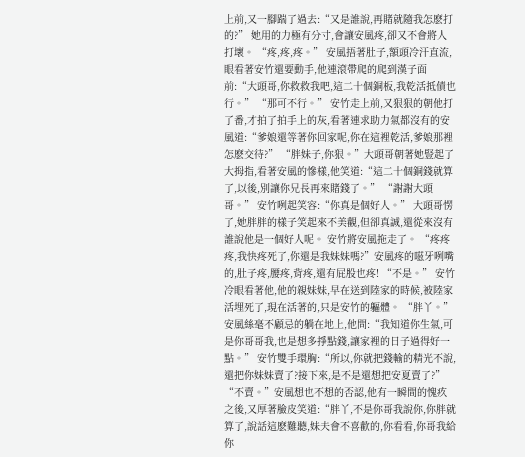上前,又一腳踹了過去:“又是誰說,再賭就隨我怎麽打的?” 她用的力極有分寸,會讓安風疼,卻又不會將人打壞。 “疼,疼,疼。” 安風捂著肚子,額頭冷汗直流,眼看著安竹還要動手,他連滾帶爬的爬到漢子面前:“大頭哥,你救救我吧,這二十個銅板,我乾活抵債也行。” “那可不行。” 安竹走上前,又狠狠的朝他打了番,才拍了拍手上的灰,看著連求助力氣都沒有的安風道:“爹娘還等著你回家呢,你在這裡乾活,爹娘那裡怎麽交待?” “胖妹子,你狠。”大頭哥朝著她豎起了大拇指,看著安風的慘樣,他笑道:“這二十個銅錢就算了,以後,別讓你兄長再來賭錢了。” “謝謝大頭哥。” 安竹咧起笑容:“你真是個好人。” 大頭哥愣了,她胖胖的樣子笑起來不美觀,但卻真誠,還從來沒有誰說他是一個好人呢。 安竹將安風拖走了。 “疼疼疼,我快疼死了,你還是我妹妹嗎?”安風疼的嗞牙咧嘴的,肚子疼,腰疼,背疼,還有屁股也疼! “不是。” 安竹冷眼看著他,他的親妹妹,早在送到陸家的時候,被陸家活埋死了,現在活著的,只是安竹的軀體。 “胖丫。”安風絲毫不顧忌的躺在地上,他問:“我知道你生氣,可是你哥哥我,也是想多掙點錢,讓家裡的日子過得好一點。” 安竹雙手環胸:“所以,你就把錢輸的精光不說,還把你妹妹賣了?接下來,是不是還想把安夏賣了?” “不賣。”安風想也不想的否認,他有一瞬間的愧疚之後,又厚著臉皮笑道:“胖丫,不是你哥我說你,你胖就算了,說話這麽難聽,妹夫會不喜歡的,你看看,你哥我給你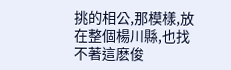挑的相公,那模樣,放在整個楊川縣,也找不著這麽俊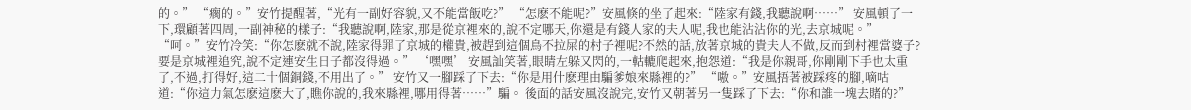的。” “瘸的。”安竹提醒著,“光有一副好容貌,又不能當飯吃?” “怎麽不能呢?”安風倏的坐了起來:“陸家有錢,我聽說啊……” 安風頓了一下,環顧著四周,一副神秘的樣子:“我聽說啊,陸家,那是從京裡來的,說不定哪天,你還是有錢人家的夫人呢,我也能沾沾你的光,去京城呢。” “呵。”安竹冷笑:“你怎麽就不說,陸家得罪了京城的權貴,被趕到這個鳥不拉屎的村子裡呢?不然的話,放著京城的貴夫人不做,反而到村裡當婆子?要是京城裡追究,說不定連安生日子都沒得過。” ‘嘿嘿’ 安風訕笑著,眼睛左躲又閃的,一軲轆爬起來,抱怨道:“我是你親哥,你剛剛下手也太重了,不過,打得好,這二十個銅錢,不用出了。” 安竹又一腳踩了下去:“你是用什麽理由騙爹娘來縣裡的?” “嗷。”安風捂著被踩疼的腳,嘀咕道:“你這力氣怎麽這麽大了,瞧你說的,我來縣裡,哪用得著……”騙。 後面的話安風沒說完,安竹又朝著另一隻踩了下去:“你和誰一塊去賭的?”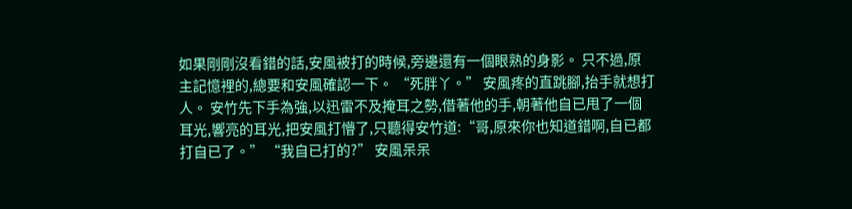如果剛剛沒看錯的話,安風被打的時候,旁邊還有一個眼熟的身影。 只不過,原主記憶裡的,總要和安風確認一下。 “死胖丫。” 安風疼的直跳腳,抬手就想打人。 安竹先下手為強,以迅雷不及掩耳之勢,借著他的手,朝著他自已甩了一個耳光,響亮的耳光,把安風打懵了,只聽得安竹道:“哥,原來你也知道錯啊,自已都打自已了。” “我自已打的?” 安風呆呆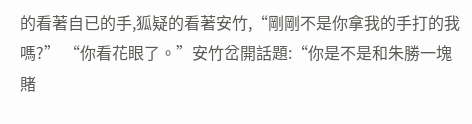的看著自已的手,狐疑的看著安竹,“剛剛不是你拿我的手打的我嗎?” “你看花眼了。”安竹岔開話題:“你是不是和朱勝一塊賭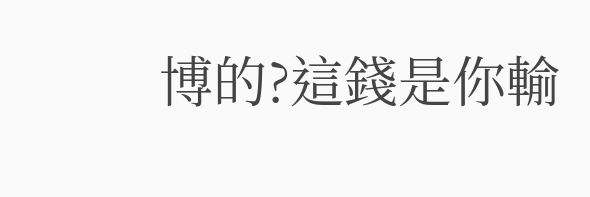博的?這錢是你輸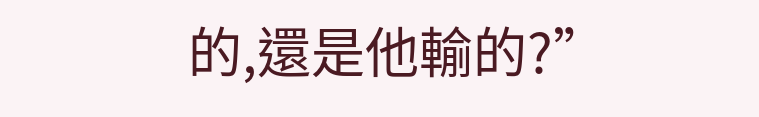的,還是他輸的?”